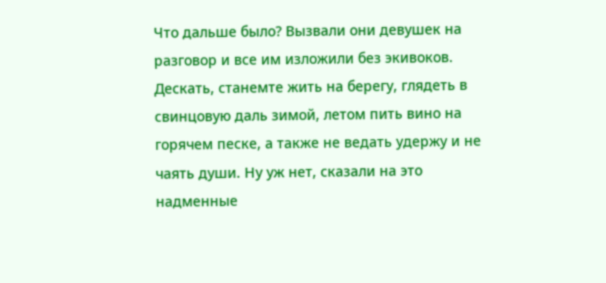Что дальше было? Вызвали они девушек на разговор и все им изложили без экивоков. Дескать, станемте жить на берегу, глядеть в свинцовую даль зимой, летом пить вино на горячем песке, а также не ведать удержу и не чаять души. Ну уж нет, сказали на это надменные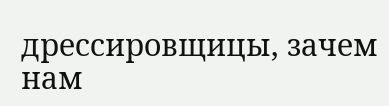дрессировщицы, зачем нам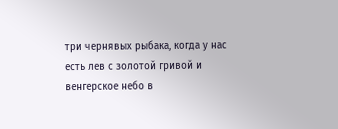три чернявых рыбака, когда у нас есть лев с золотой гривой и венгерское небо в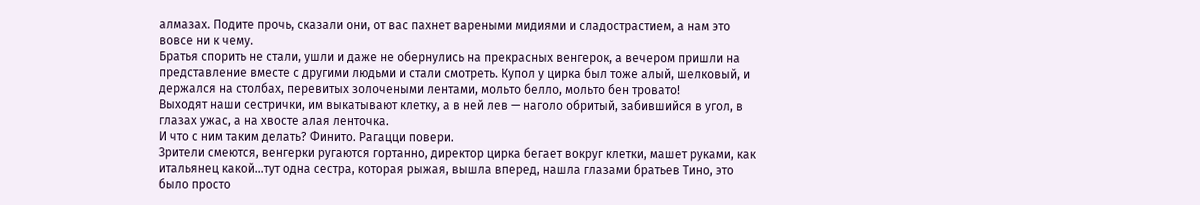алмазах. Подите прочь, сказали они, от вас пахнет вареными мидиями и сладострастием, а нам это вовсе ни к чему.
Братья спорить не стали, ушли и даже не обернулись на прекрасных венгерок, а вечером пришли на представление вместе с другими людьми и стали смотреть. Купол у цирка был тоже алый, шелковый, и держался на столбах, перевитых золочеными лентами, мольто белло, мольто бен тровато!
Выходят наши сестрички, им выкатывают клетку, а в ней лев — наголо обритый, забившийся в угол, в глазах ужас, а на хвосте алая ленточка.
И что с ним таким делать? Финито. Рагацци повери.
Зрители смеются, венгерки ругаются гортанно, директор цирка бегает вокруг клетки, машет руками, как итальянец какой…тут одна сестра, которая рыжая, вышла вперед, нашла глазами братьев Тино, это было просто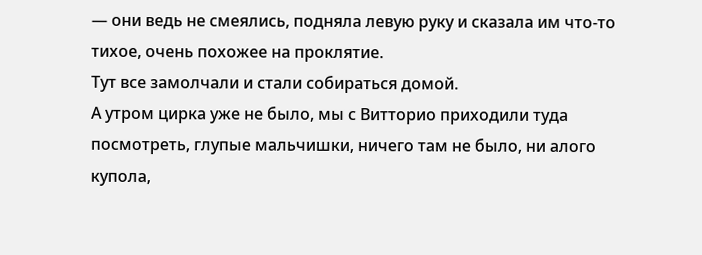— они ведь не смеялись, подняла левую руку и сказала им что-то тихое, очень похожее на проклятие.
Тут все замолчали и стали собираться домой.
А утром цирка уже не было, мы с Витторио приходили туда посмотреть, глупые мальчишки, ничего там не было, ни алого купола,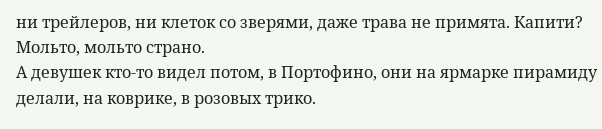ни трейлеров, ни клеток со зверями, даже трава не примята. Капити? Мольто, мольто страно.
А девушек кто-то видел потом, в Портофино, они на ярмарке пирамиду делали, на коврике, в розовых трико.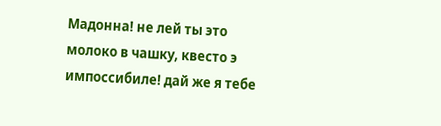Мадонна! не лей ты это молоко в чашку, квесто э импоссибиле! дай же я тебе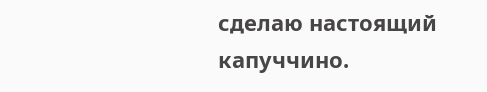сделаю настоящий капуччино.